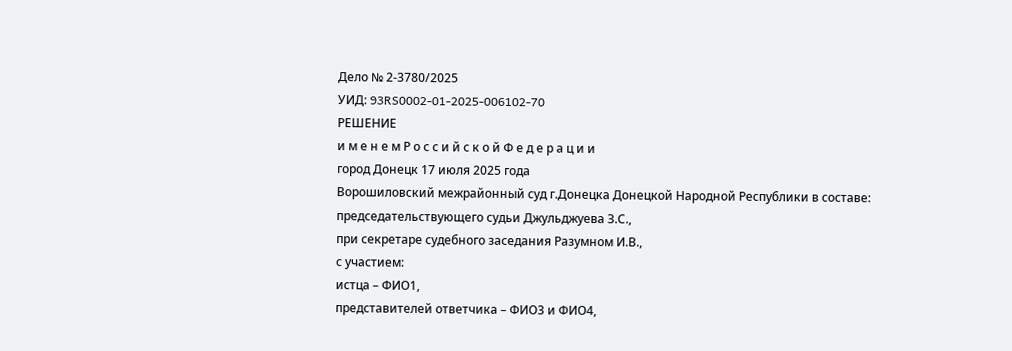Дело № 2-3780/2025
УИД: 93RS0002-01-2025-006102-70
РЕШЕНИЕ
и м е н е м Р о с с и й с к о й Ф е д е р а ц и и
город Донецк 17 июля 2025 года
Ворошиловский межрайонный суд г.Донецка Донецкой Народной Республики в составе:
председательствующего судьи Джульджуева З.С.,
при секретаре судебного заседания Разумном И.В.,
с участием:
истца – ФИО1,
представителей ответчика – ФИО3 и ФИО4,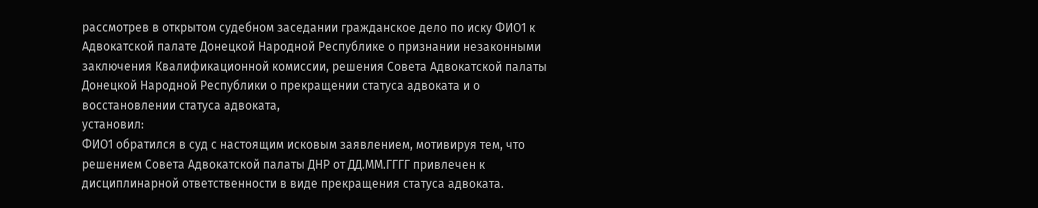рассмотрев в открытом судебном заседании гражданское дело по иску ФИО1 к Адвокатской палате Донецкой Народной Республике о признании незаконными заключения Квалификационной комиссии, решения Совета Адвокатской палаты Донецкой Народной Республики о прекращении статуса адвоката и о восстановлении статуса адвоката,
установил:
ФИО1 обратился в суд с настоящим исковым заявлением, мотивируя тем, что решением Совета Адвокатской палаты ДНР от ДД.ММ.ГГГГ привлечен к дисциплинарной ответственности в виде прекращения статуса адвоката.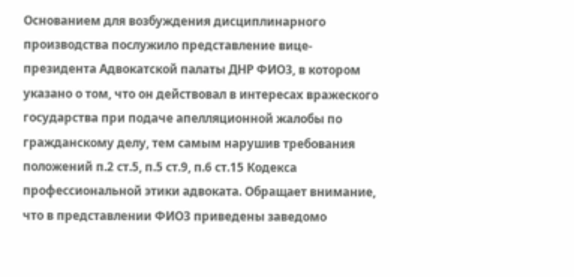Основанием для возбуждения дисциплинарного производства послужило представление вице-президента Адвокатской палаты ДНР ФИО3, в котором указано о том, что он действовал в интересах вражеского государства при подаче апелляционной жалобы по гражданскому делу, тем самым нарушив требования положений п.2 ст.5, п.5 ст.9, п.6 ст.15 Кодекса профессиональной этики адвоката. Обращает внимание, что в представлении ФИО3 приведены заведомо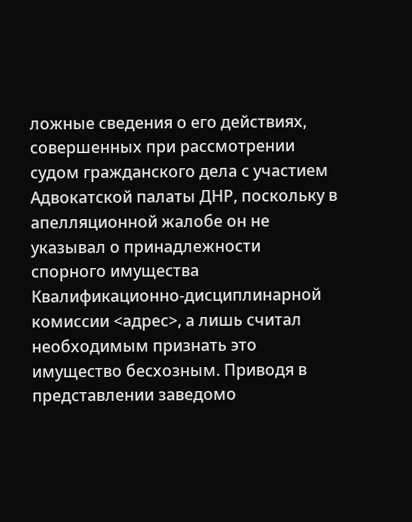ложные сведения о его действиях, совершенных при рассмотрении судом гражданского дела с участием Адвокатской палаты ДНР, поскольку в апелляционной жалобе он не указывал о принадлежности спорного имущества Квалификационно-дисциплинарной комиссии <адрес>, а лишь считал необходимым признать это имущество бесхозным. Приводя в представлении заведомо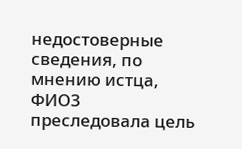недостоверные сведения, по мнению истца, ФИО3 преследовала цель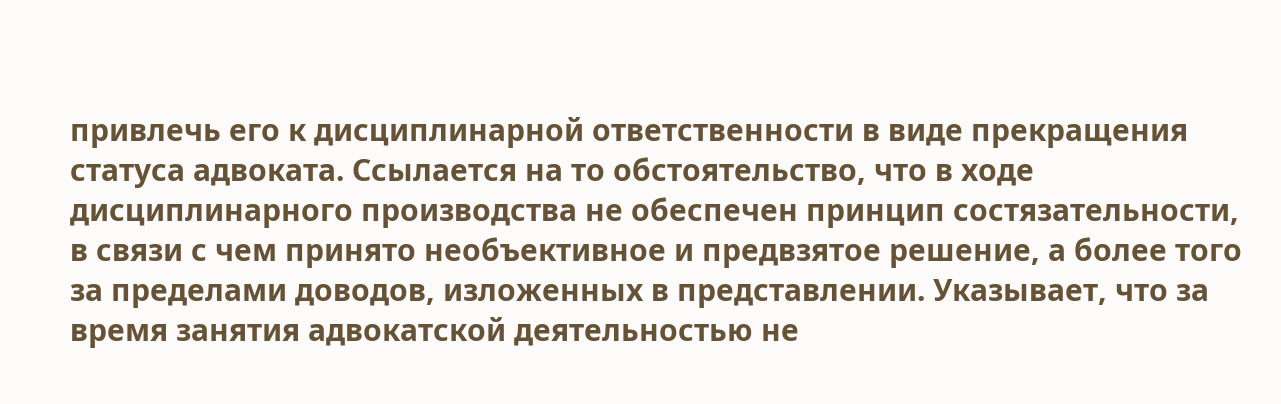привлечь его к дисциплинарной ответственности в виде прекращения статуса адвоката. Ссылается на то обстоятельство, что в ходе дисциплинарного производства не обеспечен принцип состязательности, в связи с чем принято необъективное и предвзятое решение, а более того за пределами доводов, изложенных в представлении. Указывает, что за время занятия адвокатской деятельностью не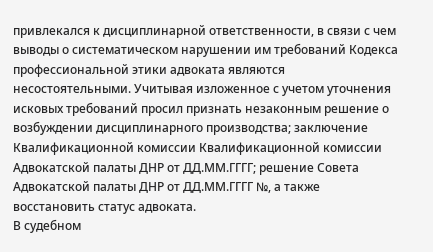привлекался к дисциплинарной ответственности, в связи с чем выводы о систематическом нарушении им требований Кодекса профессиональной этики адвоката являются несостоятельными. Учитывая изложенное с учетом уточнения исковых требований просил признать незаконным решение о возбуждении дисциплинарного производства; заключение Квалификационной комиссии Квалификационной комиссии Адвокатской палаты ДНР от ДД.ММ.ГГГГ; решение Совета Адвокатской палаты ДНР от ДД.ММ.ГГГГ №, а также восстановить статус адвоката.
В судебном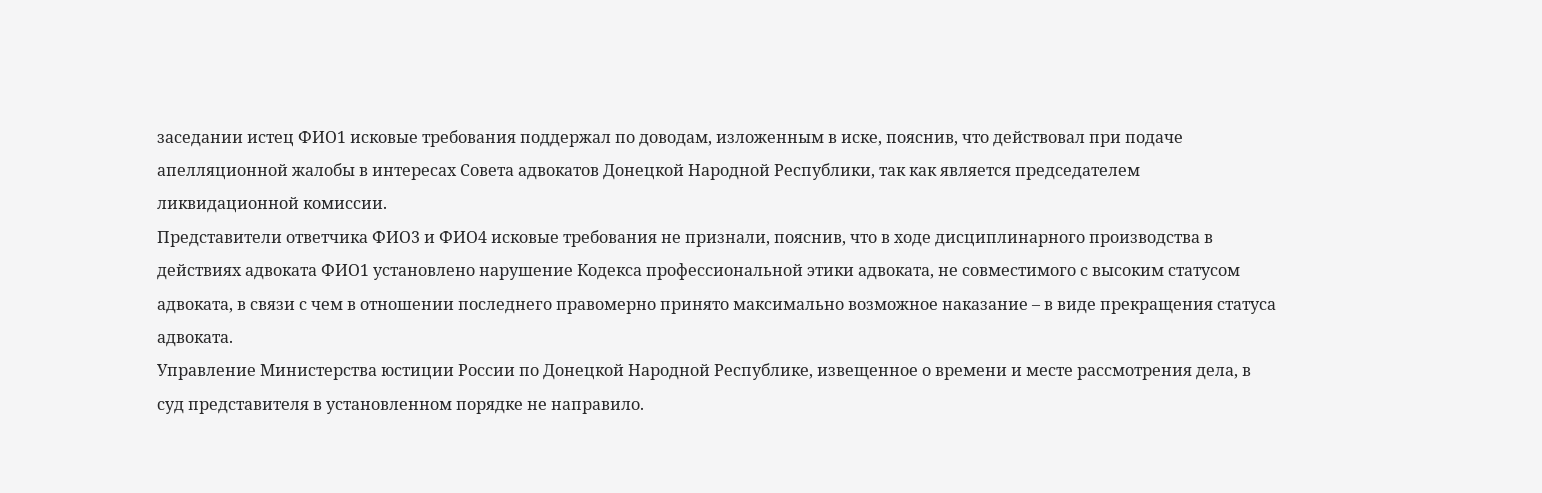заседании истец ФИО1 исковые требования поддержал по доводам, изложенным в иске, пояснив, что действовал при подаче апелляционной жалобы в интересах Совета адвокатов Донецкой Народной Республики, так как является председателем ликвидационной комиссии.
Представители ответчика ФИО3 и ФИО4 исковые требования не признали, пояснив, что в ходе дисциплинарного производства в действиях адвоката ФИО1 установлено нарушение Кодекса профессиональной этики адвоката, не совместимого с высоким статусом адвоката, в связи с чем в отношении последнего правомерно принято максимально возможное наказание – в виде прекращения статуса адвоката.
Управление Министерства юстиции России по Донецкой Народной Республике, извещенное о времени и месте рассмотрения дела, в суд представителя в установленном порядке не направило.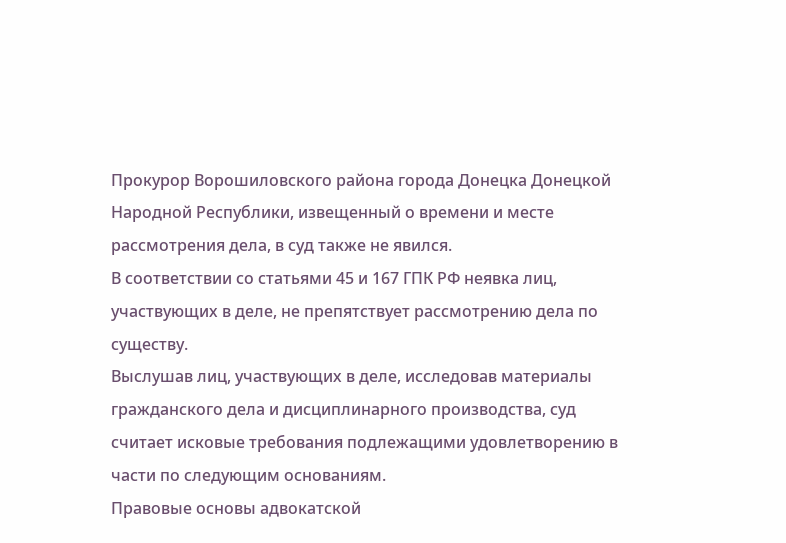Прокурор Ворошиловского района города Донецка Донецкой Народной Республики, извещенный о времени и месте рассмотрения дела, в суд также не явился.
В соответствии со статьями 45 и 167 ГПК РФ неявка лиц, участвующих в деле, не препятствует рассмотрению дела по существу.
Выслушав лиц, участвующих в деле, исследовав материалы гражданского дела и дисциплинарного производства, суд считает исковые требования подлежащими удовлетворению в части по следующим основаниям.
Правовые основы адвокатской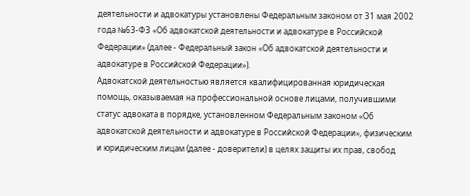деятельности и адвокатуры установлены Федеральным законом от 31 мая 2002 года №63-ФЗ «Об адвокатской деятельности и адвокатуре в Российской Федерации» (далее - Федеральный закон «Об адвокатской деятельности и адвокатуре в Российской Федерации»).
Адвокатской деятельностью является квалифицированная юридическая помощь, оказываемая на профессиональной основе лицами, получившими статус адвоката в порядке, установленном Федеральным законом «Об адвокатской деятельности и адвокатуре в Российской Федерации», физическим и юридическим лицам (далее - доверители) в целях защиты их прав, свобод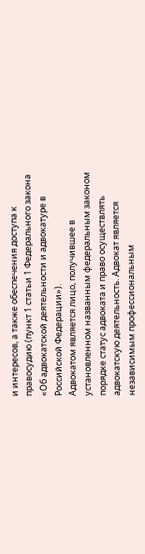и интересов, а также обеспечения доступа к правосудию (пункт 1 статьи 1 Федерального закона «Об адвокатской деятельности и адвокатуре в Российской Федерации»).
Адвокатом является лицо, получившее в установленном названным федеральным законом порядке статус адвоката и право осуществлять адвокатскую деятельность. Адвокат является независимым профессиональным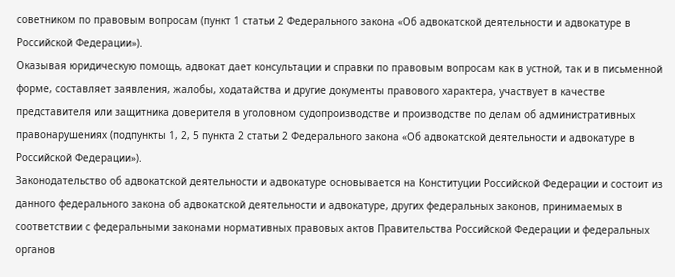советником по правовым вопросам (пункт 1 статьи 2 Федерального закона «Об адвокатской деятельности и адвокатуре в Российской Федерации»).
Оказывая юридическую помощь, адвокат дает консультации и справки по правовым вопросам как в устной, так и в письменной форме, составляет заявления, жалобы, ходатайства и другие документы правового характера, участвует в качестве представителя или защитника доверителя в уголовном судопроизводстве и производстве по делам об административных правонарушениях (подпункты 1, 2, 5 пункта 2 статьи 2 Федерального закона «Об адвокатской деятельности и адвокатуре в Российской Федерации»).
Законодательство об адвокатской деятельности и адвокатуре основывается на Конституции Российской Федерации и состоит из данного федерального закона об адвокатской деятельности и адвокатуре, других федеральных законов, принимаемых в соответствии с федеральными законами нормативных правовых актов Правительства Российской Федерации и федеральных органов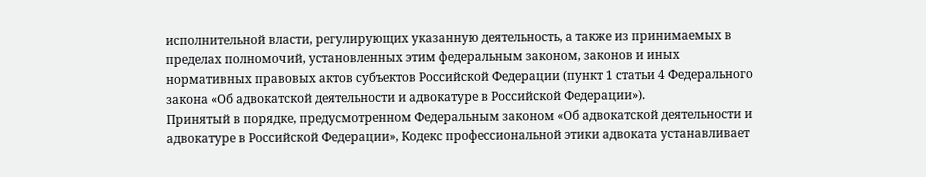исполнительной власти, регулирующих указанную деятельность, а также из принимаемых в пределах полномочий, установленных этим федеральным законом, законов и иных нормативных правовых актов субъектов Российской Федерации (пункт 1 статьи 4 Федерального закона «Об адвокатской деятельности и адвокатуре в Российской Федерации»).
Принятый в порядке, предусмотренном Федеральным законом «Об адвокатской деятельности и адвокатуре в Российской Федерации», Кодекс профессиональной этики адвоката устанавливает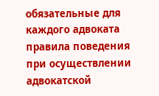обязательные для каждого адвоката правила поведения при осуществлении адвокатской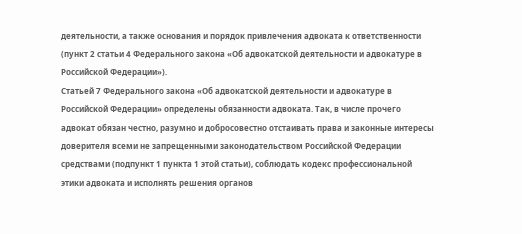деятельности, а также основания и порядок привлечения адвоката к ответственности (пункт 2 статьи 4 Федерального закона «Об адвокатской деятельности и адвокатуре в Российской Федерации»).
Статьей 7 Федерального закона «Об адвокатской деятельности и адвокатуре в Российской Федерации» определены обязанности адвоката. Так, в числе прочего адвокат обязан честно, разумно и добросовестно отстаивать права и законные интересы доверителя всеми не запрещенными законодательством Российской Федерации средствами (подпункт 1 пункта 1 этой статьи), соблюдать кодекс профессиональной этики адвоката и исполнять решения органов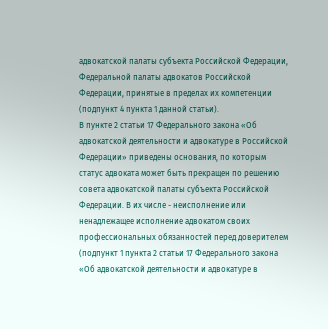адвокатской палаты субъекта Российской Федерации, Федеральной палаты адвокатов Российской Федерации, принятые в пределах их компетенции (подпункт 4 пункта 1 данной статьи).
В пункте 2 статьи 17 Федерального закона «Об адвокатской деятельности и адвокатуре в Российской Федерации» приведены основания, по которым статус адвоката может быть прекращен по решению совета адвокатской палаты субъекта Российской Федерации. В их числе - неисполнение или ненадлежащее исполнение адвокатом своих профессиональных обязанностей перед доверителем (подпункт 1 пункта 2 статьи 17 Федерального закона «Об адвокатской деятельности и адвокатуре в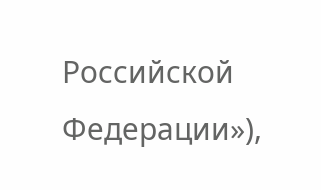Российской Федерации»),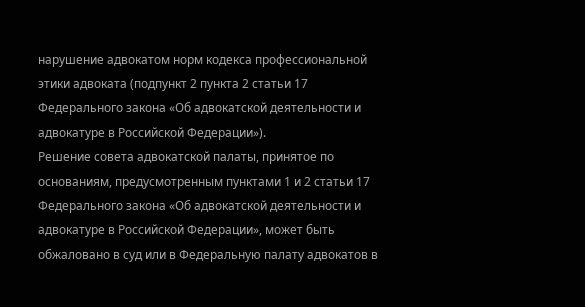нарушение адвокатом норм кодекса профессиональной этики адвоката (подпункт 2 пункта 2 статьи 17 Федерального закона «Об адвокатской деятельности и адвокатуре в Российской Федерации»).
Решение совета адвокатской палаты, принятое по основаниям, предусмотренным пунктами 1 и 2 статьи 17 Федерального закона «Об адвокатской деятельности и адвокатуре в Российской Федерации», может быть обжаловано в суд или в Федеральную палату адвокатов в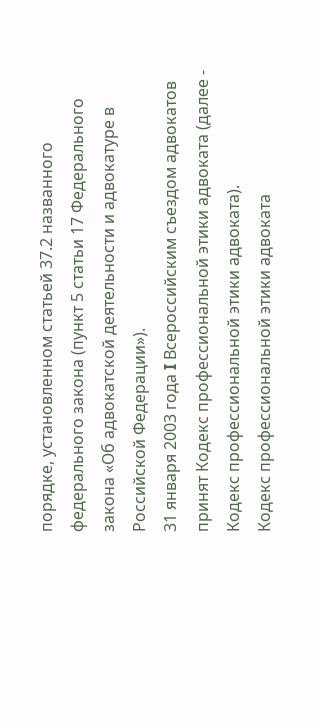порядке, установленном статьей 37.2 названного федерального закона (пункт 5 статьи 17 Федерального закона «Об адвокатской деятельности и адвокатуре в Российской Федерации»).
31 января 2003 года I Всероссийским съездом адвокатов принят Кодекс профессиональной этики адвоката (далее - Кодекс профессиональной этики адвоката).
Кодекс профессиональной этики адвоката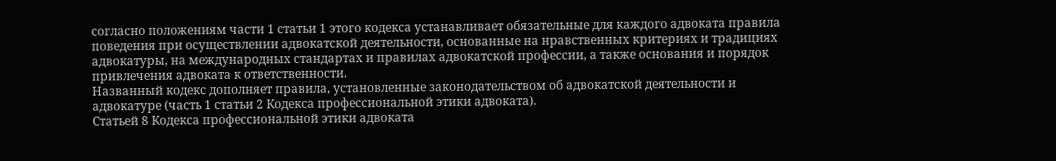согласно положениям части 1 статьи 1 этого кодекса устанавливает обязательные для каждого адвоката правила поведения при осуществлении адвокатской деятельности, основанные на нравственных критериях и традициях адвокатуры, на международных стандартах и правилах адвокатской профессии, а также основания и порядок привлечения адвоката к ответственности.
Названный кодекс дополняет правила, установленные законодательством об адвокатской деятельности и адвокатуре (часть 1 статьи 2 Кодекса профессиональной этики адвоката).
Статьей 8 Кодекса профессиональной этики адвоката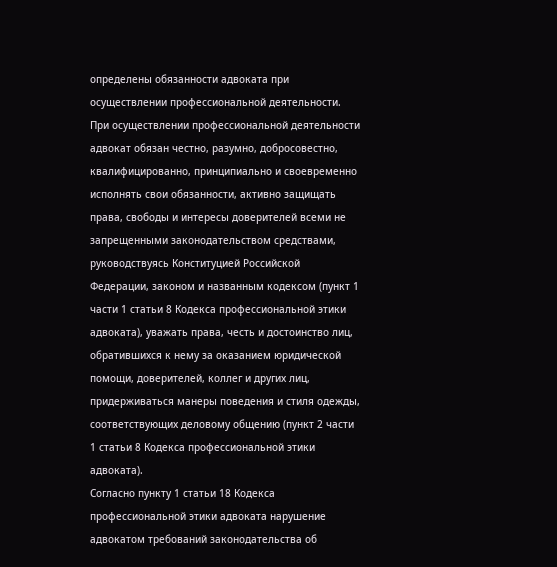определены обязанности адвоката при осуществлении профессиональной деятельности. При осуществлении профессиональной деятельности адвокат обязан честно, разумно, добросовестно, квалифицированно, принципиально и своевременно исполнять свои обязанности, активно защищать права, свободы и интересы доверителей всеми не запрещенными законодательством средствами, руководствуясь Конституцией Российской Федерации, законом и названным кодексом (пункт 1 части 1 статьи 8 Кодекса профессиональной этики адвоката), уважать права, честь и достоинство лиц, обратившихся к нему за оказанием юридической помощи, доверителей, коллег и других лиц, придерживаться манеры поведения и стиля одежды, соответствующих деловому общению (пункт 2 части 1 статьи 8 Кодекса профессиональной этики адвоката).
Согласно пункту 1 статьи 18 Кодекса профессиональной этики адвоката нарушение адвокатом требований законодательства об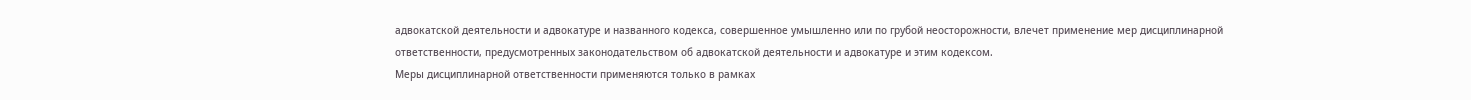адвокатской деятельности и адвокатуре и названного кодекса, совершенное умышленно или по грубой неосторожности, влечет применение мер дисциплинарной ответственности, предусмотренных законодательством об адвокатской деятельности и адвокатуре и этим кодексом.
Меры дисциплинарной ответственности применяются только в рамках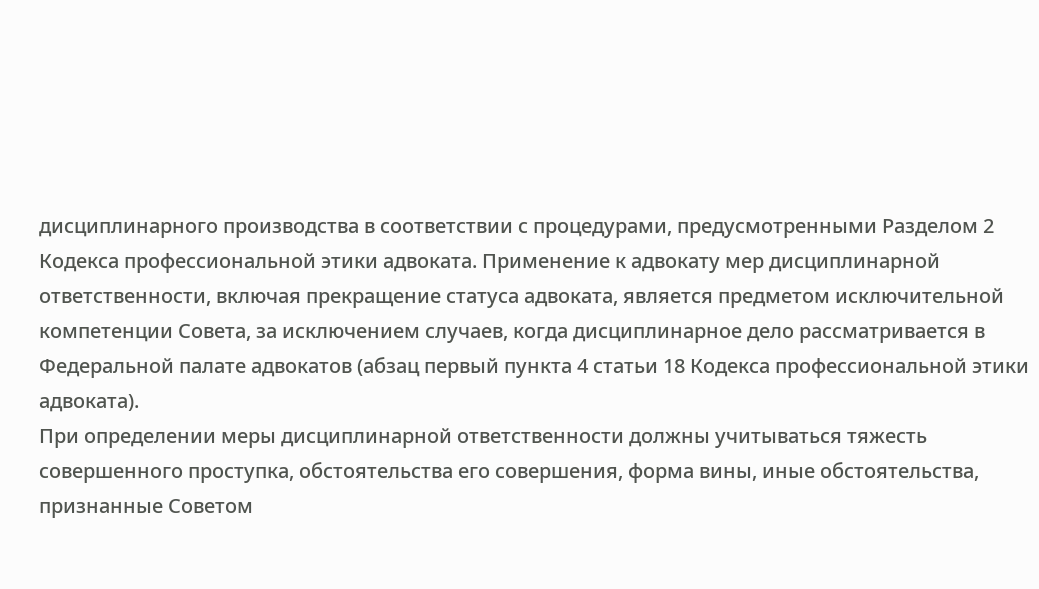дисциплинарного производства в соответствии с процедурами, предусмотренными Разделом 2 Кодекса профессиональной этики адвоката. Применение к адвокату мер дисциплинарной ответственности, включая прекращение статуса адвоката, является предметом исключительной компетенции Совета, за исключением случаев, когда дисциплинарное дело рассматривается в Федеральной палате адвокатов (абзац первый пункта 4 статьи 18 Кодекса профессиональной этики адвоката).
При определении меры дисциплинарной ответственности должны учитываться тяжесть совершенного проступка, обстоятельства его совершения, форма вины, иные обстоятельства, признанные Советом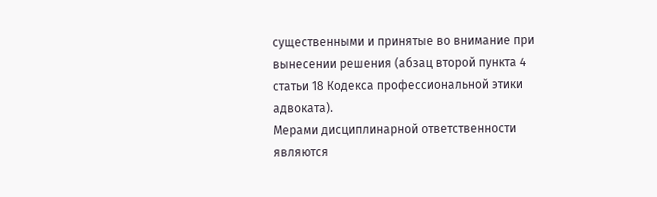существенными и принятые во внимание при вынесении решения (абзац второй пункта 4 статьи 18 Кодекса профессиональной этики адвоката).
Мерами дисциплинарной ответственности являются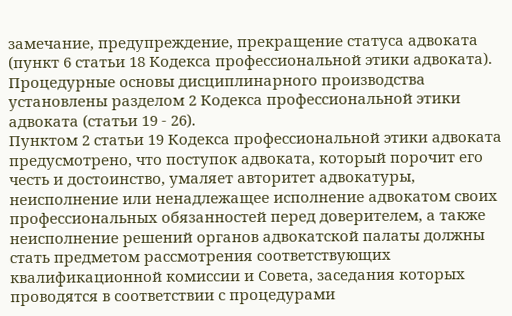замечание, предупреждение, прекращение статуса адвоката (пункт 6 статьи 18 Кодекса профессиональной этики адвоката).
Процедурные основы дисциплинарного производства установлены разделом 2 Кодекса профессиональной этики адвоката (статьи 19 - 26).
Пунктом 2 статьи 19 Кодекса профессиональной этики адвоката предусмотрено, что поступок адвоката, который порочит его честь и достоинство, умаляет авторитет адвокатуры, неисполнение или ненадлежащее исполнение адвокатом своих профессиональных обязанностей перед доверителем, а также неисполнение решений органов адвокатской палаты должны стать предметом рассмотрения соответствующих квалификационной комиссии и Совета, заседания которых проводятся в соответствии с процедурами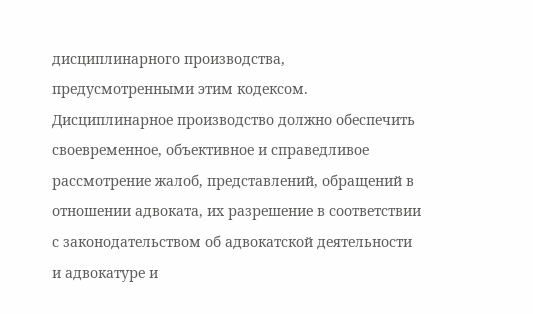дисциплинарного производства, предусмотренными этим кодексом.
Дисциплинарное производство должно обеспечить своевременное, объективное и справедливое рассмотрение жалоб, представлений, обращений в отношении адвоката, их разрешение в соответствии с законодательством об адвокатской деятельности и адвокатуре и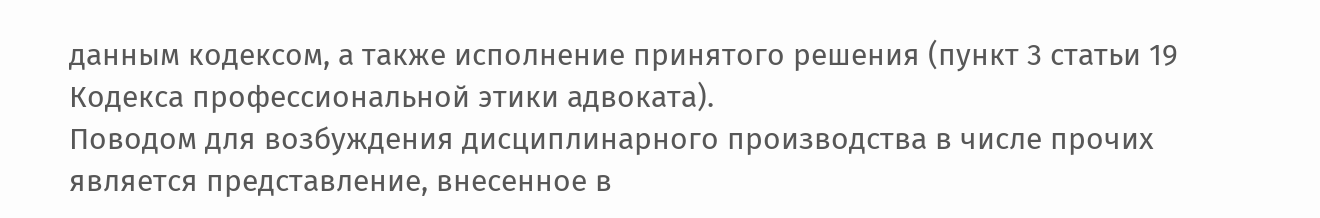данным кодексом, а также исполнение принятого решения (пункт 3 статьи 19 Кодекса профессиональной этики адвоката).
Поводом для возбуждения дисциплинарного производства в числе прочих является представление, внесенное в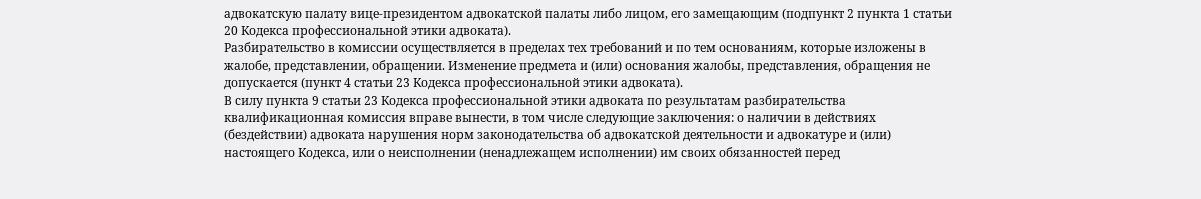адвокатскую палату вице-президентом адвокатской палаты либо лицом, его замещающим (подпункт 2 пункта 1 статьи 20 Кодекса профессиональной этики адвоката).
Разбирательство в комиссии осуществляется в пределах тех требований и по тем основаниям, которые изложены в жалобе, представлении, обращении. Изменение предмета и (или) основания жалобы, представления, обращения не допускается (пункт 4 статьи 23 Кодекса профессиональной этики адвоката).
В силу пункта 9 статьи 23 Кодекса профессиональной этики адвоката по результатам разбирательства квалификационная комиссия вправе вынести, в том числе следующие заключения: о наличии в действиях (бездействии) адвоката нарушения норм законодательства об адвокатской деятельности и адвокатуре и (или) настоящего Кодекса, или о неисполнении (ненадлежащем исполнении) им своих обязанностей перед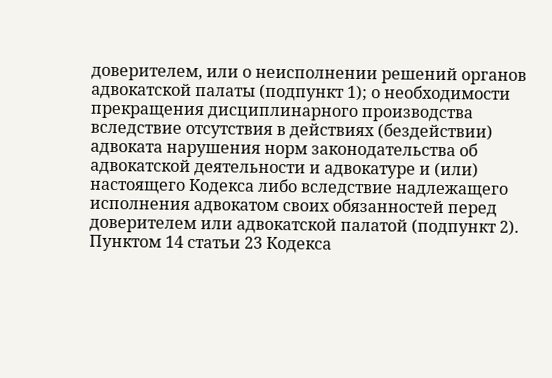доверителем, или о неисполнении решений органов адвокатской палаты (подпункт 1); о необходимости прекращения дисциплинарного производства вследствие отсутствия в действиях (бездействии) адвоката нарушения норм законодательства об адвокатской деятельности и адвокатуре и (или) настоящего Кодекса либо вследствие надлежащего исполнения адвокатом своих обязанностей перед доверителем или адвокатской палатой (подпункт 2).
Пунктом 14 статьи 23 Кодекса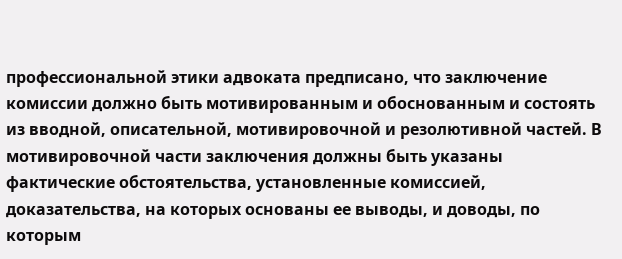профессиональной этики адвоката предписано, что заключение комиссии должно быть мотивированным и обоснованным и состоять из вводной, описательной, мотивировочной и резолютивной частей. В мотивировочной части заключения должны быть указаны фактические обстоятельства, установленные комиссией, доказательства, на которых основаны ее выводы, и доводы, по которым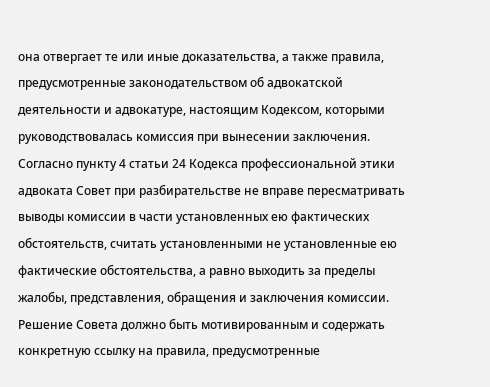она отвергает те или иные доказательства, а также правила, предусмотренные законодательством об адвокатской деятельности и адвокатуре, настоящим Кодексом, которыми руководствовалась комиссия при вынесении заключения.
Согласно пункту 4 статьи 24 Кодекса профессиональной этики адвоката Совет при разбирательстве не вправе пересматривать выводы комиссии в части установленных ею фактических обстоятельств, считать установленными не установленные ею фактические обстоятельства, а равно выходить за пределы жалобы, представления, обращения и заключения комиссии.
Решение Совета должно быть мотивированным и содержать конкретную ссылку на правила, предусмотренные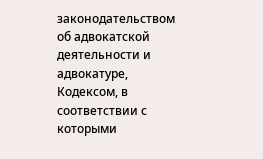законодательством об адвокатской деятельности и адвокатуре, Кодексом, в соответствии с которыми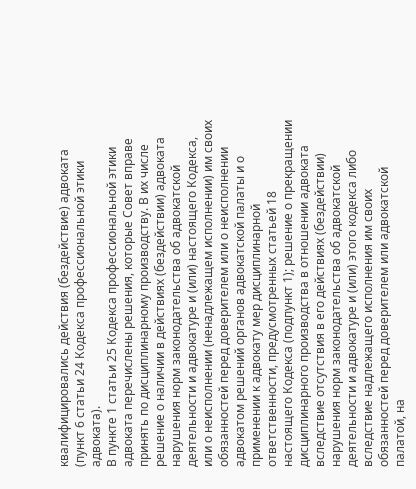квалифицировались действия (бездействие) адвоката (пункт 6 статьи 24 Кодекса профессиональной этики адвоката).
В пункте 1 статьи 25 Кодекса профессиональной этики адвоката перечислены решения, которые Совет вправе принять по дисциплинарному производству. В их числе решение о наличии в действиях (бездействии) адвоката нарушения норм законодательства об адвокатской деятельности и адвокатуре и (или) настоящего Кодекса, или о неисполнении (ненадлежащем исполнении) им своих обязанностей перед доверителем или о неисполнении адвокатом решений органов адвокатской палаты и о применении к адвокату мер дисциплинарной ответственности, предусмотренных статьей 18 настоящего Кодекса (подпункт 1); решение о прекращении дисциплинарного производства в отношении адвоката вследствие отсутствия в его действиях (бездействии) нарушения норм законодательства об адвокатской деятельности и адвокатуре и (или) этого кодекса либо вследствие надлежащего исполнения им своих обязанностей перед доверителем или адвокатской палатой, на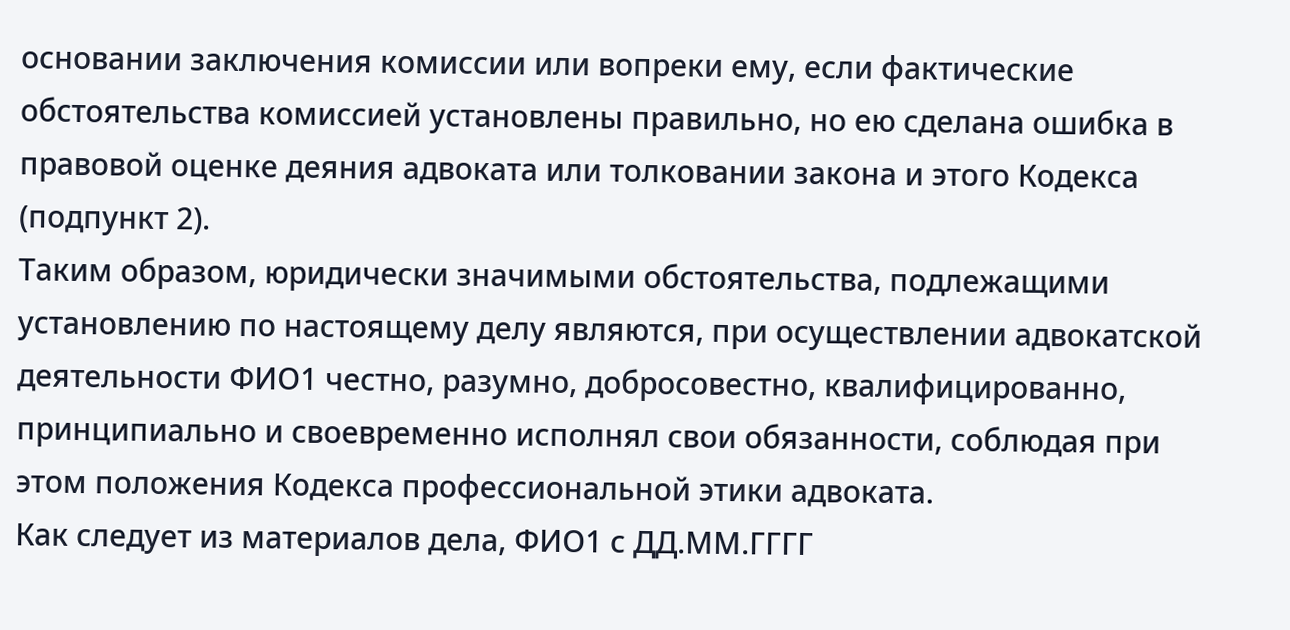основании заключения комиссии или вопреки ему, если фактические обстоятельства комиссией установлены правильно, но ею сделана ошибка в правовой оценке деяния адвоката или толковании закона и этого Кодекса (подпункт 2).
Таким образом, юридически значимыми обстоятельства, подлежащими установлению по настоящему делу являются, при осуществлении адвокатской деятельности ФИО1 честно, разумно, добросовестно, квалифицированно, принципиально и своевременно исполнял свои обязанности, соблюдая при этом положения Кодекса профессиональной этики адвоката.
Как следует из материалов дела, ФИО1 с ДД.ММ.ГГГГ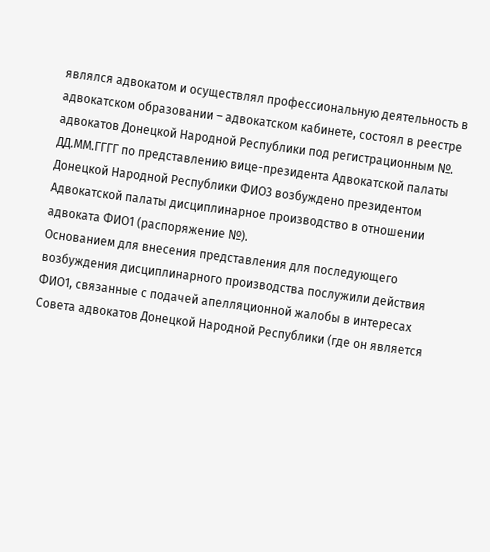являлся адвокатом и осуществлял профессиональную деятельность в адвокатском образовании – адвокатском кабинете, состоял в реестре адвокатов Донецкой Народной Республики под регистрационным №.
ДД.ММ.ГГГГ по представлению вице-президента Адвокатской палаты Донецкой Народной Республики ФИО3 возбуждено президентом Адвокатской палаты дисциплинарное производство в отношении адвоката ФИО1 (распоряжение №).
Основанием для внесения представления для последующего возбуждения дисциплинарного производства послужили действия ФИО1, связанные с подачей апелляционной жалобы в интересах Совета адвокатов Донецкой Народной Республики (где он является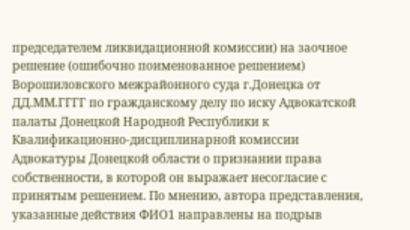председателем ликвидационной комиссии) на заочное решение (ошибочно поименованное решением) Ворошиловского межрайонного суда г.Донецка от ДД.ММ.ГГГГ по гражданскому делу по иску Адвокатской палаты Донецкой Народной Республики к Квалификационно-дисциплинарной комиссии Адвокатуры Донецкой области о признании права собственности, в которой он выражает несогласие с принятым решением. По мнению, автора представления, указанные действия ФИО1 направлены на подрыв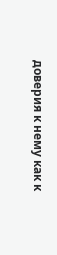доверия к нему как к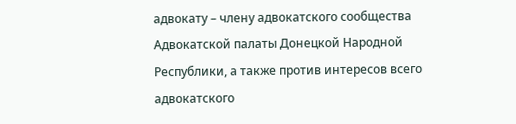адвокату – члену адвокатского сообщества Адвокатской палаты Донецкой Народной Республики, а также против интересов всего адвокатского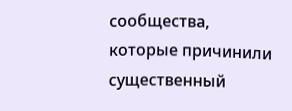сообщества, которые причинили существенный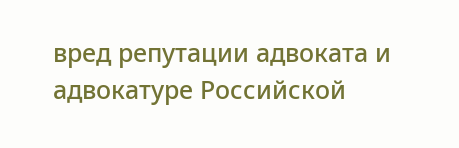вред репутации адвоката и адвокатуре Российской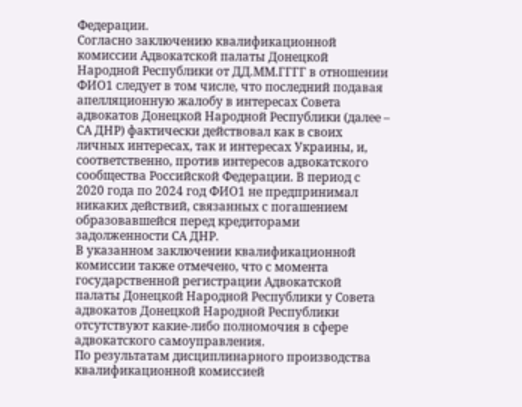Федерации.
Согласно заключению квалификационной комиссии Адвокатской палаты Донецкой Народной Республики от ДД.ММ.ГГГГ в отношении ФИО1 следует в том числе, что последний подавая апелляционную жалобу в интересах Совета адвокатов Донецкой Народной Республики (далее – СА ДНР) фактически действовал как в своих личных интересах, так и интересах Украины, и, соответственно, против интересов адвокатского сообщества Российской Федерации. В период с 2020 года по 2024 год ФИО1 не предпринимал никаких действий, связанных с погашением образовавшейся перед кредиторами задолженности СА ДНР.
В указанном заключении квалификационной комиссии также отмечено, что с момента государственной регистрации Адвокатской палаты Донецкой Народной Республики у Совета адвокатов Донецкой Народной Республики отсутствуют какие-либо полномочия в сфере адвокатского самоуправления.
По результатам дисциплинарного производства квалификационной комиссией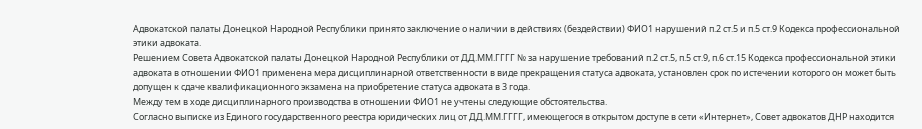Адвокатской палаты Донецкой Народной Республики принято заключение о наличии в действиях (бездействии) ФИО1 нарушений п.2 ст.5 и п.5 ст.9 Кодекса профессиональной этики адвоката.
Решением Совета Адвокатской палаты Донецкой Народной Республики от ДД.ММ.ГГГГ № за нарушение требований п.2 ст.5, п.5 ст.9, п.6 ст.15 Кодекса профессиональной этики адвоката в отношении ФИО1 применена мера дисциплинарной ответственности в виде прекращения статуса адвоката, установлен срок по истечении которого он может быть допущен к сдаче квалификационного экзамена на приобретение статуса адвоката в 3 года.
Между тем в ходе дисциплинарного производства в отношении ФИО1 не учтены следующие обстоятельства.
Согласно выписке из Единого государственного реестра юридических лиц от ДД.ММ.ГГГГ, имеющегося в открытом доступе в сети «Интернет», Совет адвокатов ДНР находится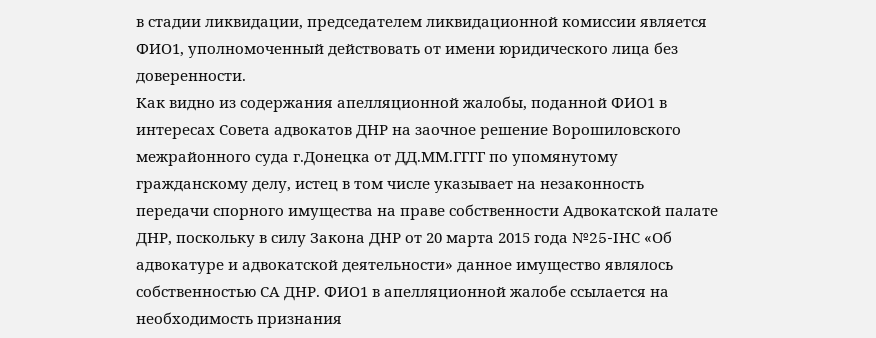в стадии ликвидации, председателем ликвидационной комиссии является ФИО1, уполномоченный действовать от имени юридического лица без доверенности.
Как видно из содержания апелляционной жалобы, поданной ФИО1 в интересах Совета адвокатов ДНР на заочное решение Ворошиловского межрайонного суда г.Донецка от ДД.ММ.ГГГГ по упомянутому гражданскому делу, истец в том числе указывает на незаконность передачи спорного имущества на праве собственности Адвокатской палате ДНР, поскольку в силу Закона ДНР от 20 марта 2015 года №25-IНС «Об адвокатуре и адвокатской деятельности» данное имущество являлось собственностью СА ДНР. ФИО1 в апелляционной жалобе ссылается на необходимость признания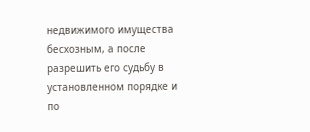недвижимого имущества бесхозным, а после разрешить его судьбу в установленном порядке и по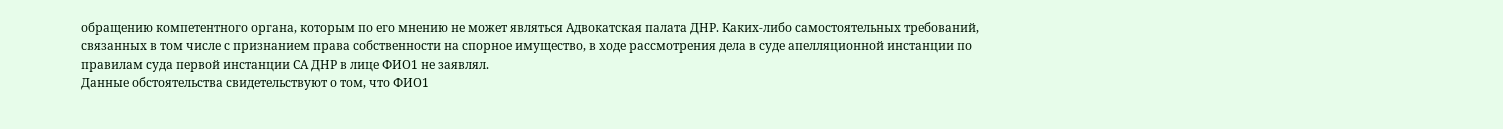обращению компетентного органа, которым по его мнению не может являться Адвокатская палата ДНР. Каких-либо самостоятельных требований, связанных в том числе с признанием права собственности на спорное имущество, в ходе рассмотрения дела в суде апелляционной инстанции по правилам суда первой инстанции СА ДНР в лице ФИО1 не заявлял.
Данные обстоятельства свидетельствуют о том, что ФИО1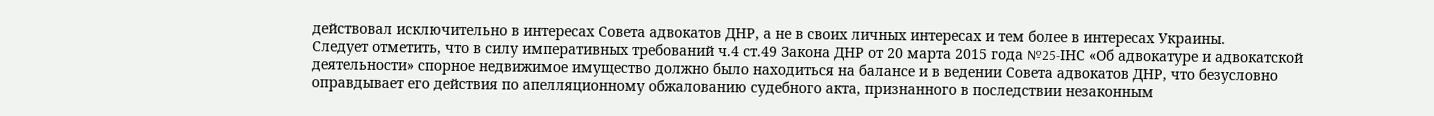действовал исключительно в интересах Совета адвокатов ДНР, а не в своих личных интересах и тем более в интересах Украины.
Следует отметить, что в силу императивных требований ч.4 ст.49 Закона ДНР от 20 марта 2015 года №25-IНС «Об адвокатуре и адвокатской деятельности» спорное недвижимое имущество должно было находиться на балансе и в ведении Совета адвокатов ДНР, что безусловно оправдывает его действия по апелляционному обжалованию судебного акта, признанного в последствии незаконным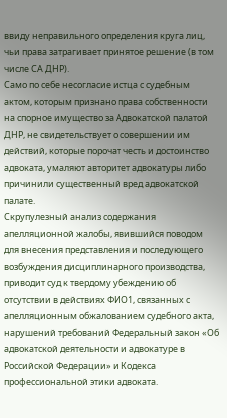ввиду неправильного определения круга лиц, чьи права затрагивает принятое решение (в том числе СА ДНР).
Само по себе несогласие истца с судебным актом, которым признано права собственности на спорное имущество за Адвокатской палатой ДНР, не свидетельствует о совершении им действий, которые порочат честь и достоинство адвоката, умаляют авторитет адвокатуры либо причинили существенный вред адвокатской палате.
Скрупулезный анализ содержания апелляционной жалобы, явившийся поводом для внесения представления и последующего возбуждения дисциплинарного производства, приводит суд к твердому убеждению об отсутствии в действиях ФИО1, связанных с апелляционным обжалованием судебного акта, нарушений требований Федеральный закон «Об адвокатской деятельности и адвокатуре в Российской Федерации» и Кодекса профессиональной этики адвоката.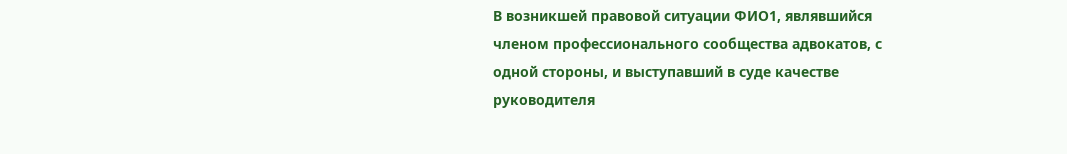В возникшей правовой ситуации ФИО1, являвшийся членом профессионального сообщества адвокатов, с одной стороны, и выступавший в суде качестве руководителя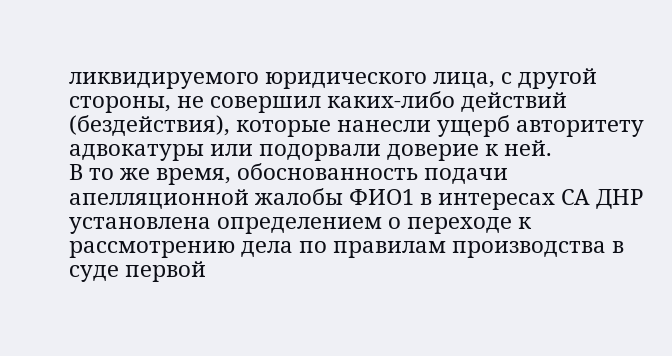ликвидируемого юридического лица, с другой стороны, не совершил каких-либо действий (бездействия), которые нанесли ущерб авторитету адвокатуры или подорвали доверие к ней.
В то же время, обоснованность подачи апелляционной жалобы ФИО1 в интересах СА ДНР установлена определением о переходе к рассмотрению дела по правилам производства в суде первой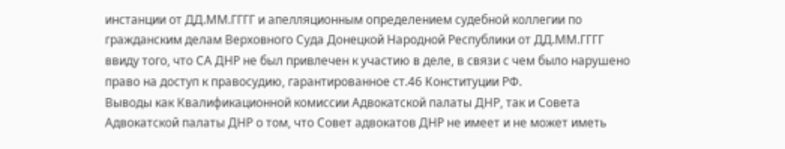инстанции от ДД.ММ.ГГГГ и апелляционным определением судебной коллегии по гражданским делам Верховного Суда Донецкой Народной Республики от ДД.ММ.ГГГГ ввиду того, что СА ДНР не был привлечен к участию в деле, в связи с чем было нарушено право на доступ к правосудию, гарантированное ст.46 Конституции РФ.
Выводы как Квалификационной комиссии Адвокатской палаты ДНР, так и Совета Адвокатской палаты ДНР о том, что Совет адвокатов ДНР не имеет и не может иметь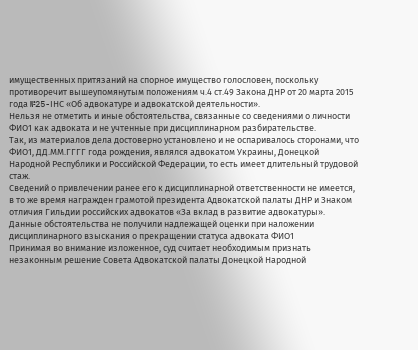имущественных притязаний на спорное имущество голословен, поскольку противоречит вышеупомянутым положениям ч.4 ст.49 Закона ДНР от 20 марта 2015 года №25-IНС «Об адвокатуре и адвокатской деятельности».
Нельзя не отметить и иные обстоятельства, связанные со сведениями о личности ФИО1 как адвоката и не учтенные при дисциплинарном разбирательстве.
Так, из материалов дела достоверно установлено и не оспаривалось сторонами, что ФИО1, ДД.ММ.ГГГГ года рождения, являлся адвокатом Украины, Донецкой Народной Республики и Российской Федерации, то есть имеет длительный трудовой стаж.
Сведений о привлечении ранее его к дисциплинарной ответственности не имеется, в то же время награжден грамотой президента Адвокатской палаты ДНР и Знаком отличия Гильдии российских адвокатов «За вклад в развитие адвокатуры».
Данные обстоятельства не получили надлежащей оценки при наложении дисциплинарного взыскания о прекращении статуса адвоката ФИО1
Принимая во внимание изложенное, суд считает необходимым признать незаконным решение Совета Адвокатской палаты Донецкой Народной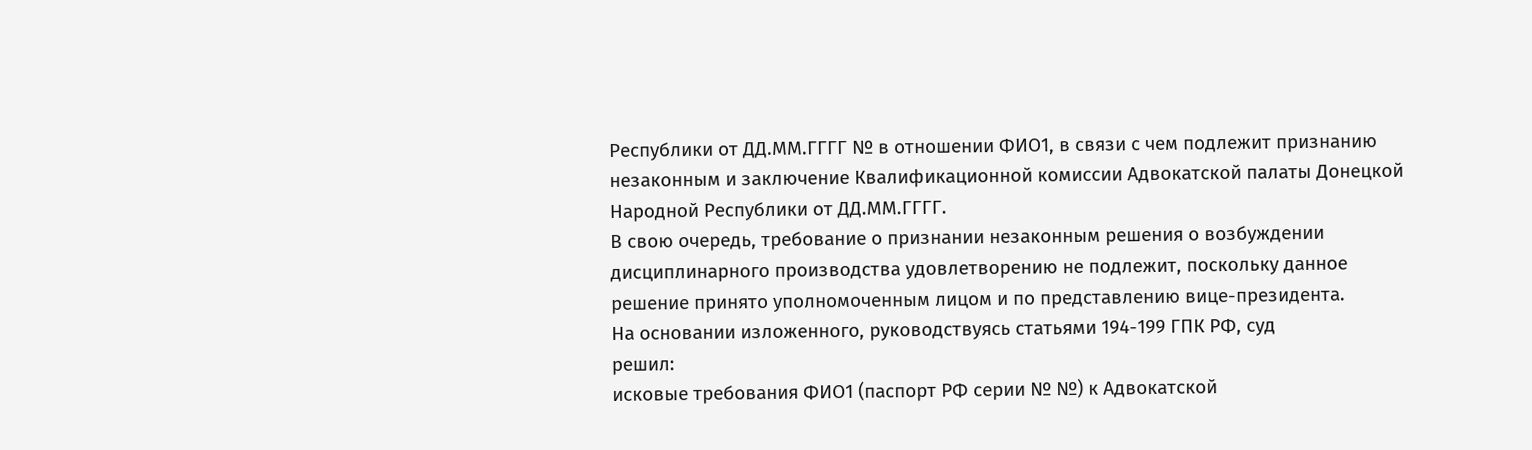Республики от ДД.ММ.ГГГГ № в отношении ФИО1, в связи с чем подлежит признанию незаконным и заключение Квалификационной комиссии Адвокатской палаты Донецкой Народной Республики от ДД.ММ.ГГГГ.
В свою очередь, требование о признании незаконным решения о возбуждении дисциплинарного производства удовлетворению не подлежит, поскольку данное решение принято уполномоченным лицом и по представлению вице-президента.
На основании изложенного, руководствуясь статьями 194-199 ГПК РФ, суд
решил:
исковые требования ФИО1 (паспорт РФ серии № №) к Адвокатской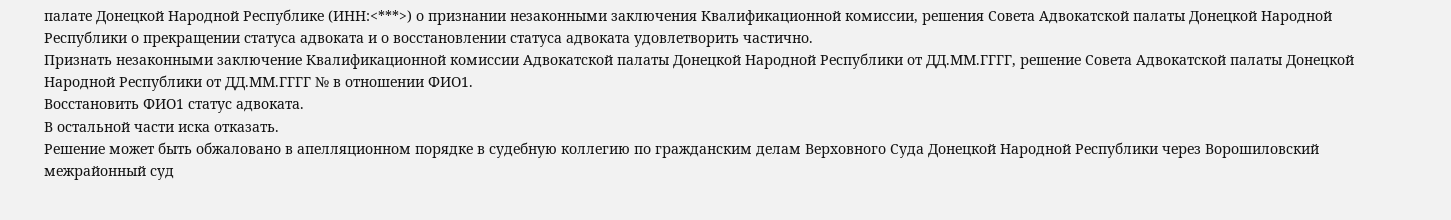палате Донецкой Народной Республике (ИНН:<***>) о признании незаконными заключения Квалификационной комиссии, решения Совета Адвокатской палаты Донецкой Народной Республики о прекращении статуса адвоката и о восстановлении статуса адвоката удовлетворить частично.
Признать незаконными заключение Квалификационной комиссии Адвокатской палаты Донецкой Народной Республики от ДД.ММ.ГГГГ, решение Совета Адвокатской палаты Донецкой Народной Республики от ДД.ММ.ГГГГ № в отношении ФИО1.
Восстановить ФИО1 статус адвоката.
В остальной части иска отказать.
Решение может быть обжаловано в апелляционном порядке в судебную коллегию по гражданским делам Верховного Суда Донецкой Народной Республики через Ворошиловский межрайонный суд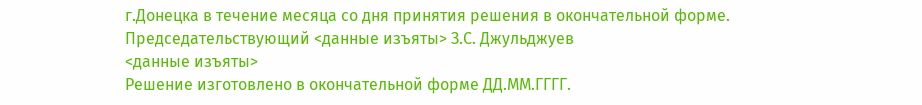г.Донецка в течение месяца со дня принятия решения в окончательной форме.
Председательствующий <данные изъяты> З.С. Джульджуев
<данные изъяты>
Решение изготовлено в окончательной форме ДД.ММ.ГГГГ.